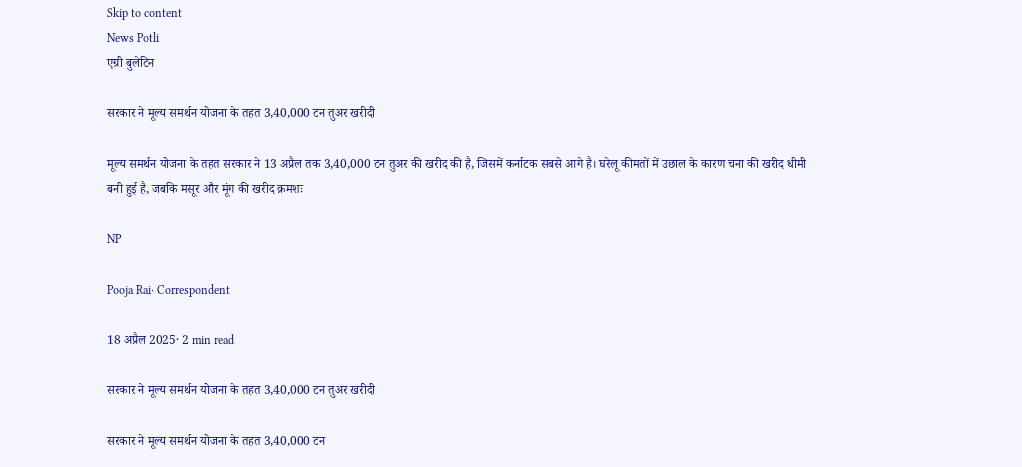Skip to content
News Potli
एग्री बुलेटिन

सरकार ने मूल्य समर्थन योजना के तहत 3,40,000 टन तुअर खरीदी

मूल्य समर्थन योजना के तहत सरकार ने 13 अप्रैल तक 3,40,000 टन तुअर की खरीद की है, जिसमें कर्नाटक सबसे आगे है। घरेलू कीमतों में उछाल के कारण चना की खरीद धीमी बनी हुई है, जबकि मसूर और मूंग की खरीद क्रमशः

NP

Pooja Rai· Correspondent

18 अप्रैल 2025· 2 min read

सरकार ने मूल्य समर्थन योजना के तहत 3,40,000 टन तुअर खरीदी

सरकार ने मूल्य समर्थन योजना के तहत 3,40,000 टन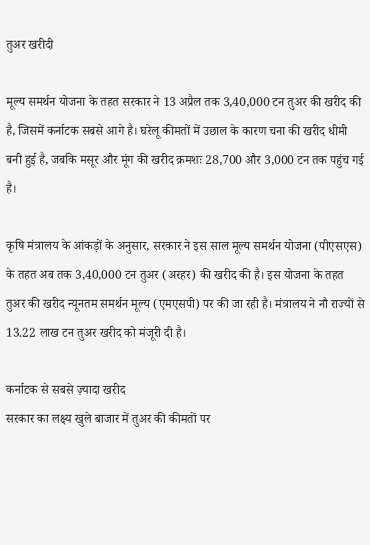तुअर खरीदी

मूल्य समर्थन योजना के तहत सरकार ने 13 अप्रैल तक 3,40,000 टन तुअर की खरीद की है, जिसमें कर्नाटक सबसे आगे है। घरेलू कीमतों में उछाल के कारण चना की खरीद धीमी बनी हुई है, जबकि मसूर और मूंग की खरीद क्रमशः 28,700 और 3,000 टन तक पहुंच गई है।

कृषि मंत्रालय के आंकड़ों के अनुसार, सरकार ने इस साल मूल्य समर्थन योजना (पीएसएस) के तहत अब तक 3,40,000 टन तुअर (अरहर) की खरीद की है। इस योजना के तहत तुअर की खरीद न्यूनतम समर्थन मूल्य (एमएसपी) पर की जा रही है। मंत्रालय ने नौ राज्यों से 13.22 लाख टन तुअर खरीद को मंजूरी दी है।

कर्नाटक से सबसे ज़्यादा खरीद
सरकार का लक्ष्य खुले बाजार में तुअर की कीमतों पर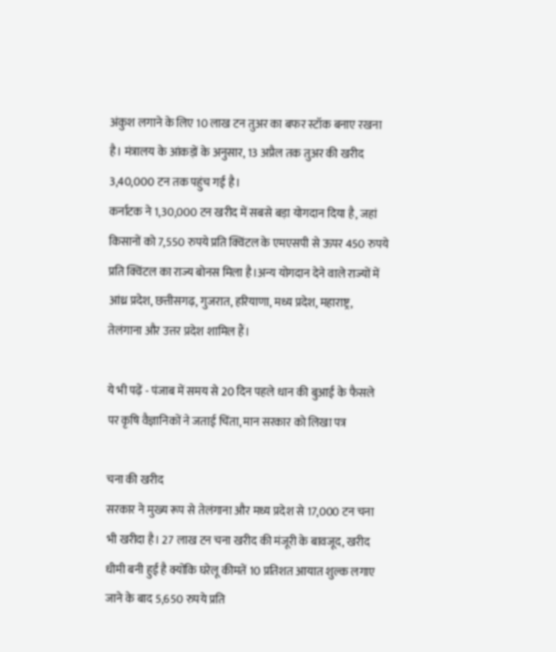अंकुश लगाने के लिए 10 लाख टन तुअर का बफर स्टॉक बनाए रखना है। मंत्रालय के आंकड़ों के अनुसार, 13 अप्रैल तक तुअर की खरीद 3,40,000 टन तक पहुंच गई है।
कर्नाटक ने 1,30,000 टन खरीद में सबसे बड़ा योगदान दिया है, जहां किसानों को 7,550 रुपये प्रति क्विंटल के एमएसपी से ऊपर 450 रुपये प्रति क्विंटल का राज्य बोनस मिला है।अन्य योगदान देने वाले राज्यों में आंध्र प्रदेश, छत्तीसगढ़, गुजरात, हरियाणा, मध्य प्रदेश, महाराष्ट्र, तेलंगाना और उत्तर प्रदेश शामिल हैं।

ये भी पढ़ें - पंजाब में समय से 20 दिन पहले धान की बुआई के फैसले पर कृषि वैज्ञानिकों ने जताई चिंता, मान सरकार को लिखा पत्र

चना की खरीद
सरकार ने मुख्य रूप से तेलंगाना और मध्य प्रदेश से 17,000 टन चना भी खरीदा है। 27 लाख टन चना खरीद की मंजूरी के बावजूद, खरीद धीमी बनी हुई है क्योंकि घरेलू कीमतें 10 प्रतिशत आयात शुल्क लगाए जाने के बाद 5,650 रुपये प्रति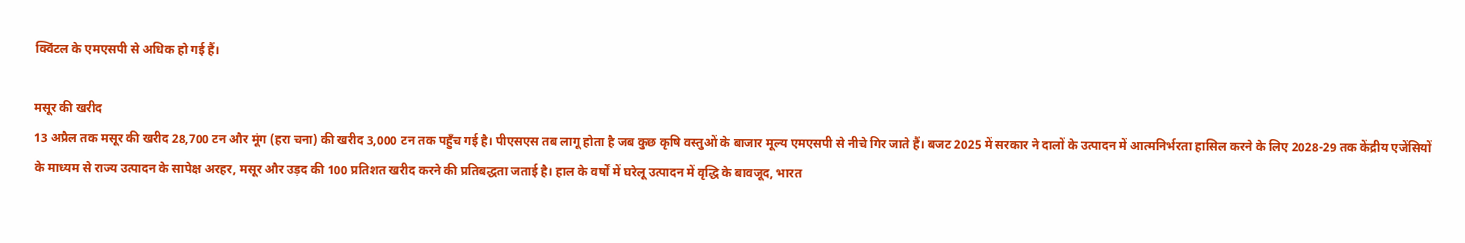क्विंटल के एमएसपी से अधिक हो गई हैं।

मसूर की खरीद
13 अप्रैल तक मसूर की खरीद 28,700 टन और मूंग (हरा चना) की खरीद 3,000 टन तक पहुँच गई है। पीएसएस तब लागू होता है जब कुछ कृषि वस्तुओं के बाजार मूल्य एमएसपी से नीचे गिर जाते हैं। बजट 2025 में सरकार ने दालों के उत्पादन में आत्मनिर्भरता हासिल करने के लिए 2028-29 तक केंद्रीय एजेंसियों के माध्यम से राज्य उत्पादन के सापेक्ष अरहर, मसूर और उड़द की 100 प्रतिशत खरीद करने की प्रतिबद्धता जताई है। हाल के वर्षों में घरेलू उत्पादन में वृद्धि के बावजूद, भारत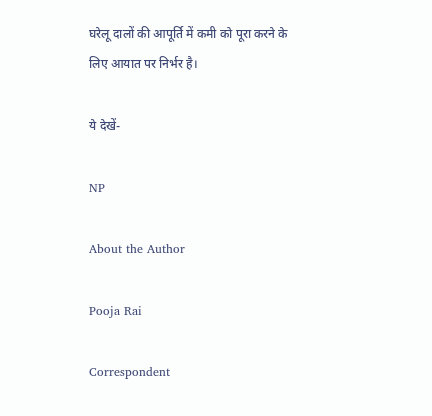घरेलू दालों की आपूर्ति में कमी को पूरा करने के लिए आयात पर निर्भर है।

ये देखें-

NP

About the Author

Pooja Rai

Correspondent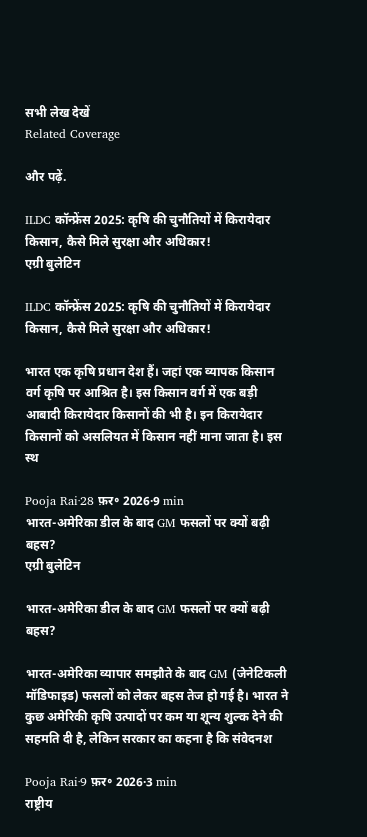सभी लेख देखें
Related Coverage

और पढ़ें.

ILDC कॉन्फ्रेंस 2025: कृषि की चुनौतियों में किरायेदार किसान, कैसे मिले सुरक्षा और अधिकार!
एग्री बुलेटिन

ILDC कॉन्फ्रेंस 2025: कृषि की चुनौतियों में किरायेदार किसान, कैसे मिले सुरक्षा और अधिकार!

भारत एक कृषि प्रधान देश हैं। जहां एक व्यापक किसान वर्ग कृषि पर आश्रित है। इस किसान वर्ग में एक बड़ी आबादी किरायेदार किसानों की भी है। इन किरायेदार किसानों को असलियत में किसान नहीं माना जाता है। इस स्थ

Pooja Rai·28 फ़र॰ 2026·9 min
भारत-अमेरिका डील के बाद GM फसलों पर क्यों बढ़ी बहस?
एग्री बुलेटिन

भारत-अमेरिका डील के बाद GM फसलों पर क्यों बढ़ी बहस?

भारत-अमेरिका व्यापार समझौते के बाद GM (जेनेटिकली मॉडिफाइड) फसलों को लेकर बहस तेज हो गई है। भारत ने कुछ अमेरिकी कृषि उत्पादों पर कम या शून्य शुल्क देने की सहमति दी है, लेकिन सरकार का कहना है कि संवेदनश

Pooja Rai·9 फ़र॰ 2026·3 min
राष्ट्रीय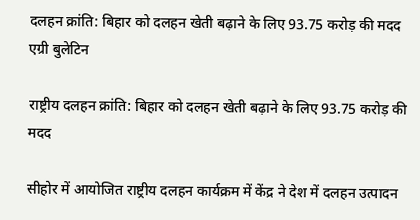दलहन क्रांति: बिहार को दलहन खेती बढ़ाने के लिए 93.75 करोड़ की मदद
एग्री बुलेटिन

राष्ट्रीय दलहन क्रांति: बिहार को दलहन खेती बढ़ाने के लिए 93.75 करोड़ की मदद

सीहोर में आयोजित राष्ट्रीय दलहन कार्यक्रम में केंद्र ने देश में दलहन उत्पादन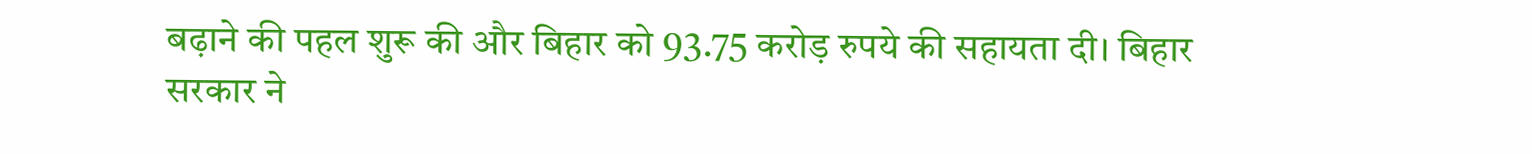बढ़ाने की पहल शुरू की और बिहार को 93.75 करोड़ रुपये की सहायता दी। बिहार सरकार ने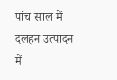पांच साल में दलहन उत्पादन में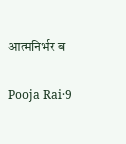आत्मनिर्भर ब

Pooja Rai·9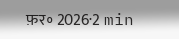फ़र॰ 2026·2 min